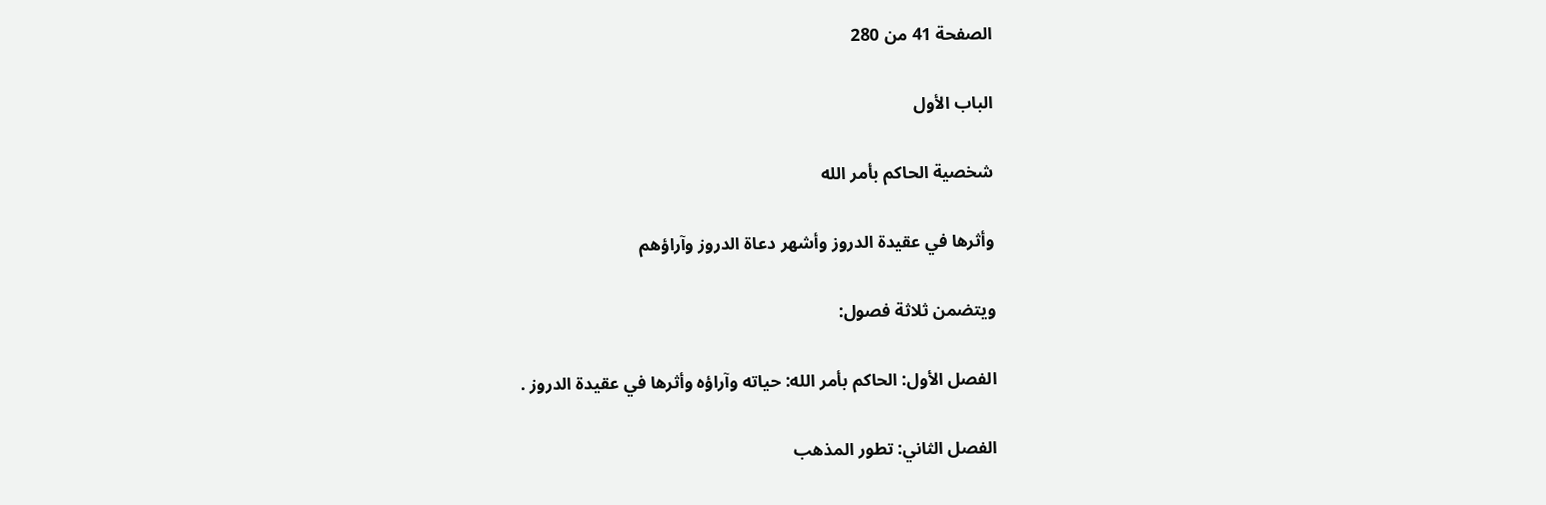الصفحة 41 من 280

الباب الأول

شخصية الحاكم بأمر الله

وأثرها في عقيدة الدروز وأشهر دعاة الدروز وآراؤهم

ويتضمن ثلاثة فصول:

الفصل الأول: الحاكم بأمر الله: حياته وآراؤه وأثرها في عقيدة الدروز .

الفصل الثاني: تطور المذهب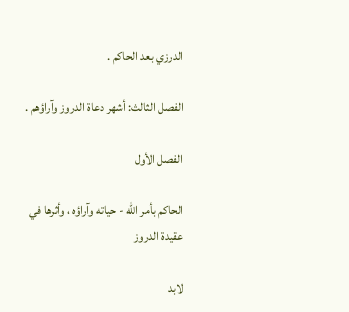الدرزي بعد الحاكم .

الفصل الثالث: أشهر دعاة الدروز وآراؤهم .

الفصل الأول

الحاكم بأمر الله - حياته وآراؤه ، وأثرها في عقيدة الدروز

لابد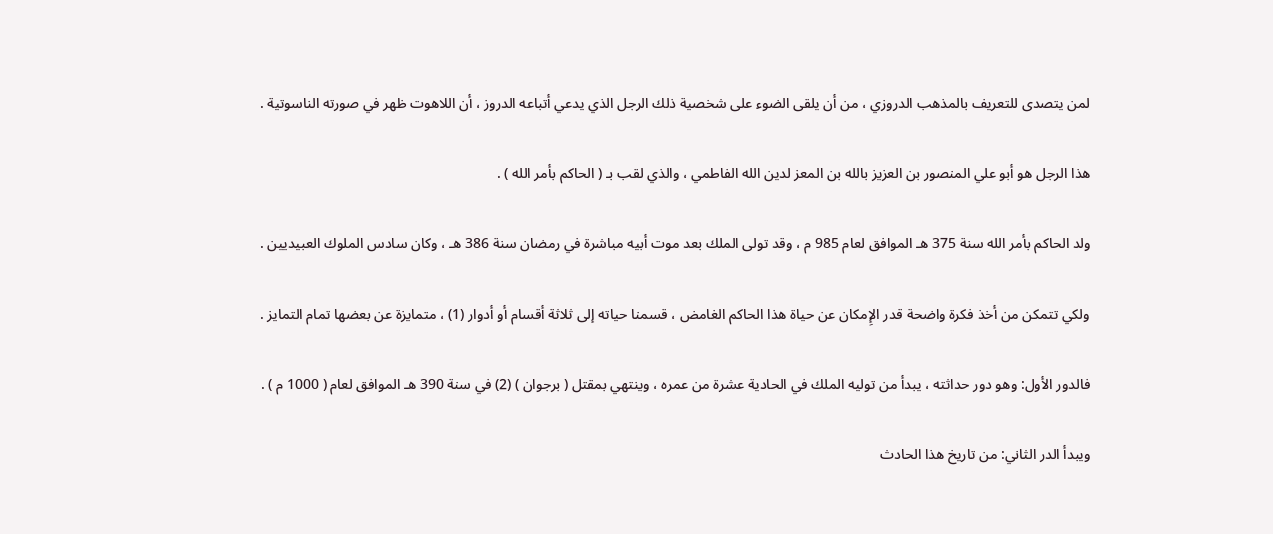لمن يتصدى للتعريف بالمذهب الدروزي ، من أن يلقى الضوء على شخصية ذلك الرجل الذي يدعي أتباعه الدروز ، أن اللاهوت ظهر في صورته الناسوتية .

هذا الرجل هو أبو علي المنصور بن العزيز بالله بن المعز لدين الله الفاطمي ، والذي لقب بـ ( الحاكم بأمر الله ) .

ولد الحاكم بأمر الله سنة 375 هـ الموافق لعام 985 م ، وقد تولى الملك بعد موت أبيه مباشرة في رمضان سنة 386 هـ ، وكان سادس الملوك العبيديين .

ولكي تتمكن من أخذ فكرة واضحة قدر الإِمكان عن حياة هذا الحاكم الغامض ، قسمنا حياته إلى ثلاثة أقسام أو أدوار (1) ، متمايزة عن بعضها تمام التمايز .

فالدور الأول: وهو دور حداثته ، يبدأ من توليه الملك في الحادية عشرة من عمره ، وينتهي بمقتل ( برجوان ) (2) في سنة 390 هـ الموافق لعام ( 1000 م ) .

ويبدأ الدر الثاني: من تاريخ هذا الحادث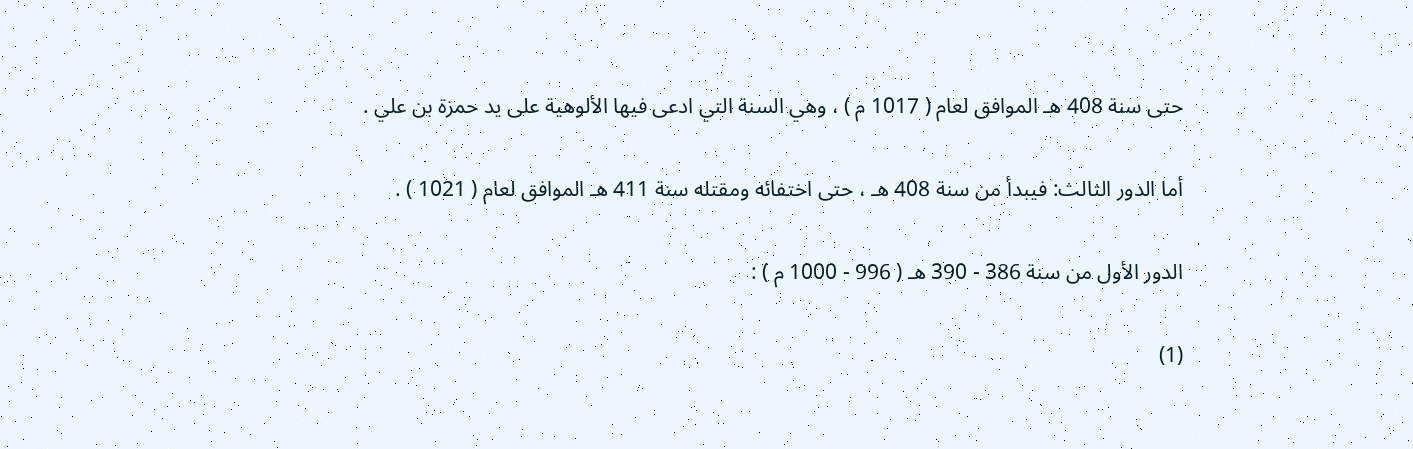حتى سنة 408 هـ الموافق لعام ( 1017 م ) ، وهي السنة التي ادعى فيها الألوهية على يد حمزة بن علي .

أما الدور الثالث: فيبدأ من سنة 408 هـ ، حتى اختفائه ومقتله سنة 411 هـ الموافق لعام ( 1021 ) .

الدور الأول من سنة 386 - 390 هـ ( 996 - 1000 م ) :

(1)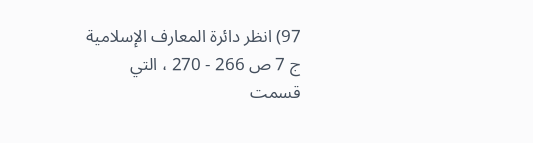97) انظر دائرة المعارف الإسلامية ج 7 ص 266 - 270 ، التي قسمت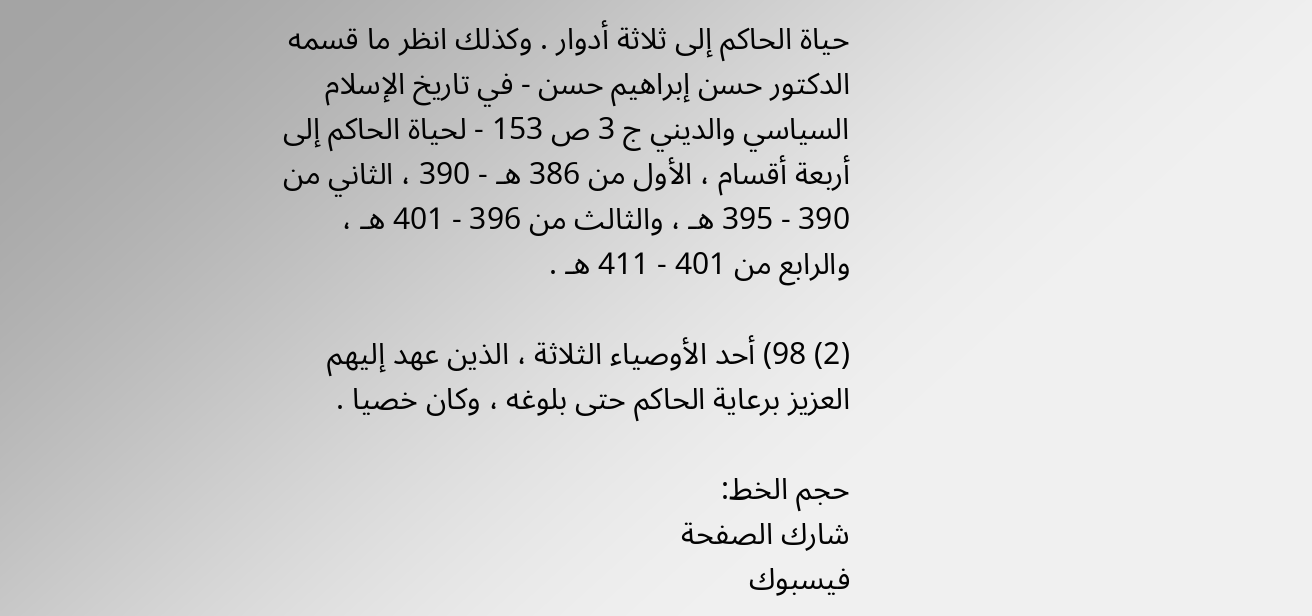حياة الحاكم إلى ثلاثة أدوار . وكذلك انظر ما قسمه الدكتور حسن إبراهيم حسن - في تاريخ الإسلام السياسي والديني ج 3 ص 153 - لحياة الحاكم إلى أربعة أقسام ، الأول من 386 هـ - 390 ، الثاني من 390 - 395 هـ ، والثالث من 396 - 401 هـ ، والرابع من 401 - 411 هـ .

(2) 98) أحد الأوصياء الثلاثة ، الذين عهد إليهم العزيز برعاية الحاكم حتى بلوغه ، وكان خصيا .

حجم الخط:
شارك الصفحة
فيسبوك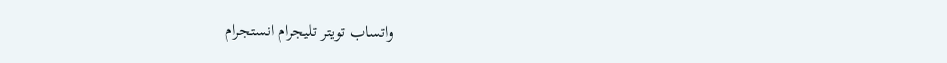واتساب تويتر تليجرام انستجرام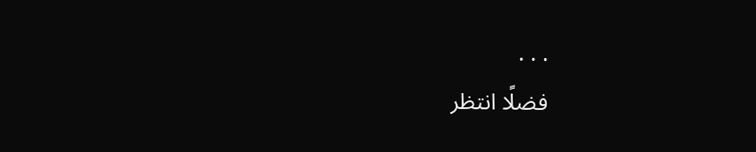. . .
فضلًا انتظر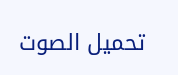تحميل الصوت